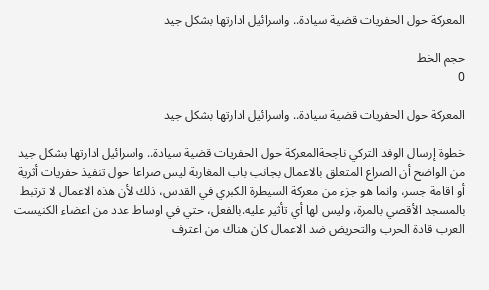المعركة حول الحفريات قضية سيادة.. واسرائيل ادارتها بشكل جيد

حجم الخط
0

المعركة حول الحفريات قضية سيادة.. واسرائيل ادارتها بشكل جيد

خطوة إرسال الوفد التركي ناجحةالمعركة حول الحفريات قضية سيادة.. واسرائيل ادارتها بشكل جيد من الواضح أن الصراع المتعلق بالاعمال بجانب باب المغاربة ليس صراعا حول تنفيذ حفريات أثرية أو اقامة جسر، وانما هو جزء من معركة السيطرة الكبري في القدس، ذلك لأن هذه الاعمال لا ترتبط بالمسجد الأقصي بالمرة، وليس لها أي تأثير عليه.بالفعل، حتي في اوساط عدد من اعضاء الكنيست العرب قادة الحرب والتحريض ضد الاعمال كان هناك من اعترف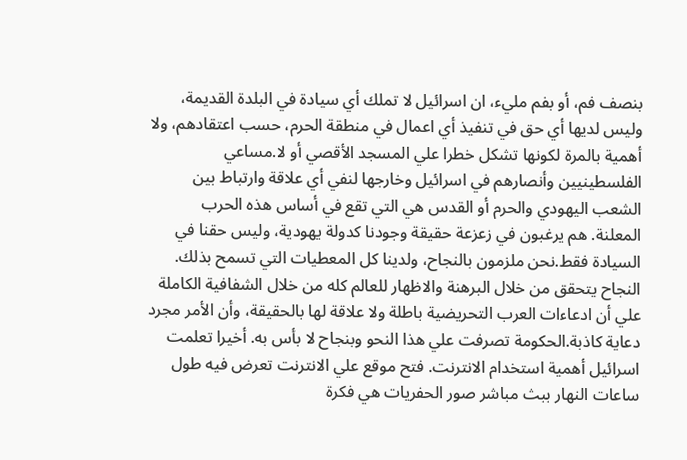بنصف فم، أو بفم مليء، ان اسرائيل لا تملك أي سيادة في البلدة القديمة، وليس لديها أي حق في تنفيذ أي اعمال في منطقة الحرم، حسب اعتقادهم، ولا أهمية بالمرة لكونها تشكل خطرا علي المسجد الأقصي أو لا.مساعي الفلسطينيين وأنصارهم في اسرائيل وخارجها لنفي أي علاقة وارتباط بين الشعب اليهودي والحرم أو القدس هي التي تقع في أساس هذه الحرب المعلنة. هم يرغبون في زعزعة حقيقة وجودنا كدولة يهودية، وليس حقنا في السيادة فقط.نحن ملزمون بالنجاح، ولدينا كل المعطيات التي تسمح بذلك. النجاح يتحقق من خلال البرهنة والاظهار للعالم كله من خلال الشفافية الكاملة علي أن ادعاءات العرب التحريضية باطلة ولا علاقة لها بالحقيقة، وأن الأمر مجرد دعاية كاذبة.الحكومة تصرفت علي هذا النحو وبنجاح لا بأس به. أخيرا تعلمت اسرائيل أهمية استخدام الانترنت. فتح موقع علي الانترنت تعرض فيه طول ساعات النهار ببث مباشر صور الحفريات هي فكرة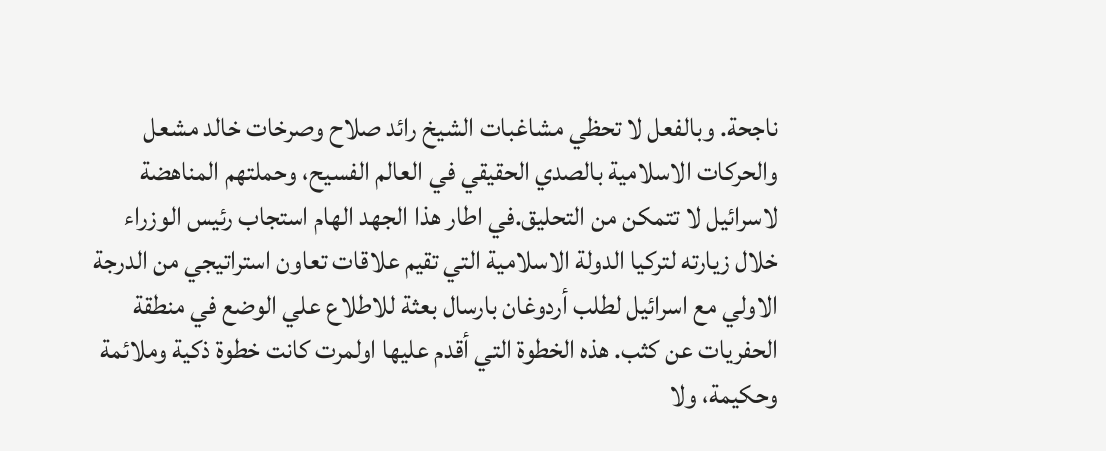ناجحة. وبالفعل لا تحظي مشاغبات الشيخ رائد صلاح وصرخات خالد مشعل والحركات الاسلامية بالصدي الحقيقي في العالم الفسيح، وحملتهم المناهضة لاسرائيل لا تتمكن من التحليق.في اطار هذا الجهد الهام استجاب رئيس الوزراء خلال زيارته لتركيا الدولة الاسلامية التي تقيم علاقات تعاون استراتيجي من الدرجة الاولي مع اسرائيل لطلب أردوغان بارسال بعثة للاطلاع علي الوضع في منطقة الحفريات عن كثب. هذه الخطوة التي أقدم عليها اولمرت كانت خطوة ذكية وملائمة وحكيمة، ولا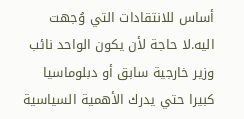أساس للانتقادات التي وُجهت اليه.لا حاجة لأن يكون الواحد نائب وزير خارجية سابق أو دبلوماسيا كبيرا حتي يدرك الأهمية السياسية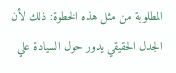المطلوبة من مثل هذه الخطوة: ذلك لأن الجدل الحقيقي يدور حول السيادة علي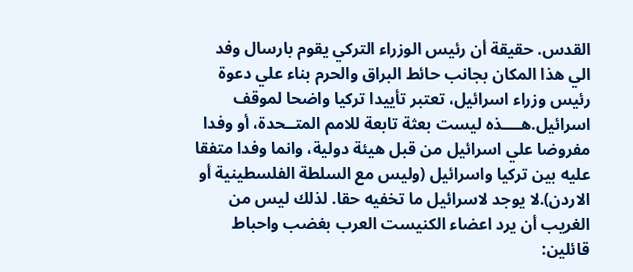القدس. حقيقة أن رئيس الوزراء التركي يقوم بارسال وفد الي هذا المكان بجانب حائط البراق والحرم بناء علي دعوة رئيس وزراء اسرائيل، تعتبر تأييدا تركيا واضحا لموقف اسرائيل.هــــذه ليست بعثة تابعة للامم المتــحدة، أو وفدا مفروضا علي اسرائيل من قبل هيئة دولية، وانما وفدا متفقا عليه بين تركيا واسرائيل (وليس مع السلطة الفلسطينية أو الاردن).لا يوجد لاسرائيل ما تخفيه حقا. لذلك ليس من الغريب أن يرد اعضاء الكنيست العرب بغضب واحباط قائلين: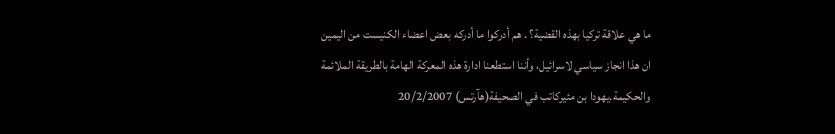ما هي علاقة تركيا بهذه القضية؟ . هم أدركوا ما أدركه بعض اعضاء الكنيست من اليمين ان هذا انجاز سياسي لاسرائيل، وأننا استطعنا ادارة هذه المعركة الهامة بالطريقة الملائمة والحكيمة.يهودا بن مئيركاتب في الصحيفة(هآرتس) 20/2/2007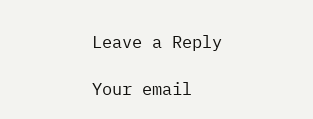Leave a Reply

Your email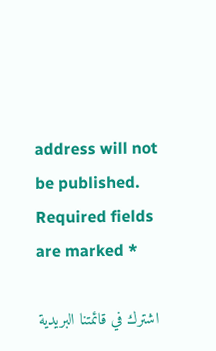address will not be published. Required fields are marked *

اشترك في قائمتنا البريدية